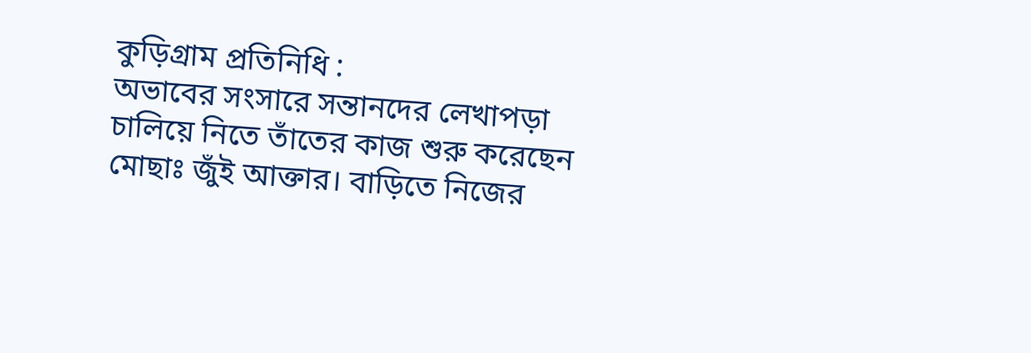কুড়িগ্রাম প্রতিনিধি :
অভাবের সংসারে সন্তানদের লেখাপড়া চালিয়ে নিতে তাঁতের কাজ শুরু করেছেন মোছাঃ জুঁই আক্তার। বাড়িতে নিজের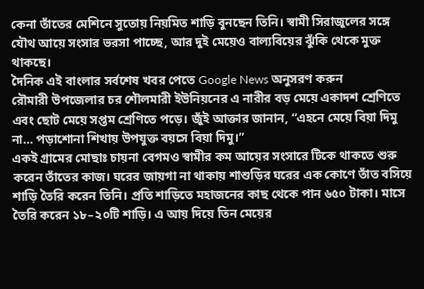কেনা তাঁতের মেশিনে সুতোয় নিয়মিত শাড়ি বুনছেন তিনি। স্বামী সিরাজুলের সঙ্গে যৌথ আয়ে সংসার ভরসা পাচ্ছে, আর দুই মেয়েও বাল্যবিয়ের ঝুঁকি থেকে মুক্ত থাকছে।
দৈনিক এই বাংলার সর্বশেষ খবর পেতে Google News অনুসরণ করুন
রৌমারী উপজেলার চর শৌলমারী ইউনিয়নের এ নারীর বড় মেয়ে একাদশ শ্রেণিতে এবং ছোট মেয়ে সপ্তম শ্রেণিতে পড়ে। জুঁই আক্তার জানান, “এহনে মেয়ে বিয়া দিমু না… পড়াশোনা শিখায় উপযুক্ত বয়সে বিয়া দিমু।”
একই গ্রামের মোছাঃ চায়না বেগমও স্বামীর কম আয়ের সংসারে টিকে থাকতে শুরু করেন তাঁতের কাজ। ঘরের জায়গা না থাকায় শাশুড়ির ঘরের এক কোণে তাঁত বসিয়ে শাড়ি তৈরি করেন তিনি। প্রতি শাড়িতে মহাজনের কাছ থেকে পান ৬৫০ টাকা। মাসে তৈরি করেন ১৮–২০টি শাড়ি। এ আয় দিয়ে তিন মেয়ের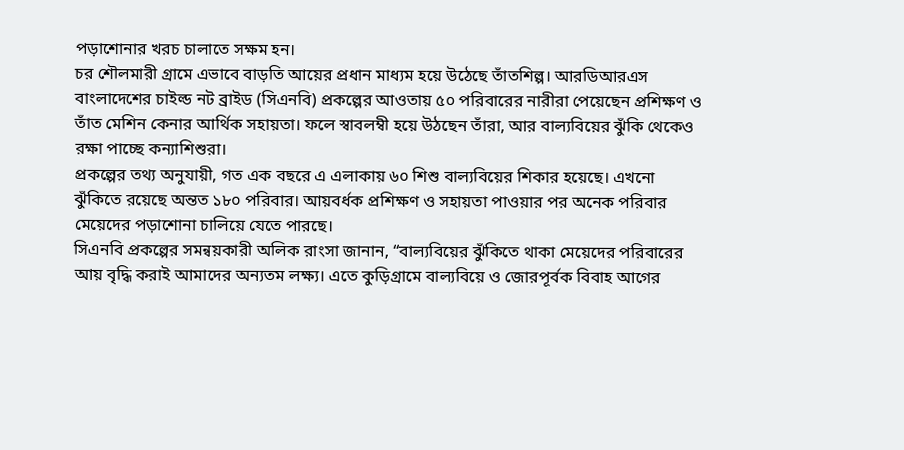পড়াশোনার খরচ চালাতে সক্ষম হন।
চর শৌলমারী গ্রামে এভাবে বাড়তি আয়ের প্রধান মাধ্যম হয়ে উঠেছে তাঁতশিল্প। আরডিআরএস বাংলাদেশের চাইল্ড নট ব্রাইড (সিএনবি) প্রকল্পের আওতায় ৫০ পরিবারের নারীরা পেয়েছেন প্রশিক্ষণ ও তাঁত মেশিন কেনার আর্থিক সহায়তা। ফলে স্বাবলম্বী হয়ে উঠছেন তাঁরা, আর বাল্যবিয়ের ঝুঁকি থেকেও রক্ষা পাচ্ছে কন্যাশিশুরা।
প্রকল্পের তথ্য অনুযায়ী, গত এক বছরে এ এলাকায় ৬০ শিশু বাল্যবিয়ের শিকার হয়েছে। এখনো ঝুঁকিতে রয়েছে অন্তত ১৮০ পরিবার। আয়বর্ধক প্রশিক্ষণ ও সহায়তা পাওয়ার পর অনেক পরিবার মেয়েদের পড়াশোনা চালিয়ে যেতে পারছে।
সিএনবি প্রকল্পের সমন্বয়কারী অলিক রাংসা জানান, “বাল্যবিয়ের ঝুঁকিতে থাকা মেয়েদের পরিবারের আয় বৃদ্ধি করাই আমাদের অন্যতম লক্ষ্য। এতে কুড়িগ্রামে বাল্যবিয়ে ও জোরপূর্বক বিবাহ আগের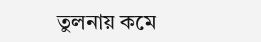তুলনায় কমে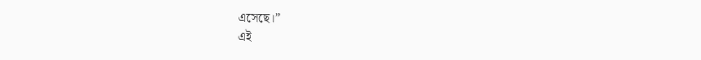এসেছে।”
এই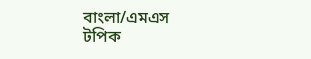বাংলা/এমএস
টপিক